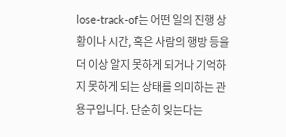lose-track-of는 어떤 일의 진행 상황이나 시간, 혹은 사람의 행방 등을 더 이상 알지 못하게 되거나 기억하지 못하게 되는 상태를 의미하는 관용구입니다. 단순히 잊는다는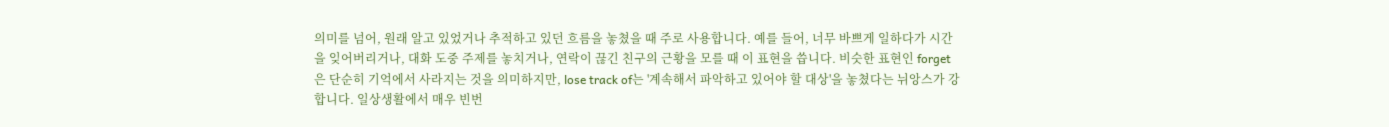의미를 넘어, 원래 알고 있었거나 추적하고 있던 흐름을 놓쳤을 때 주로 사용합니다. 예를 들어, 너무 바쁘게 일하다가 시간을 잊어버리거나, 대화 도중 주제를 놓치거나, 연락이 끊긴 친구의 근황을 모를 때 이 표현을 씁니다. 비슷한 표현인 forget은 단순히 기억에서 사라지는 것을 의미하지만, lose track of는 '계속해서 파악하고 있어야 할 대상'을 놓쳤다는 뉘앙스가 강합니다. 일상생활에서 매우 빈번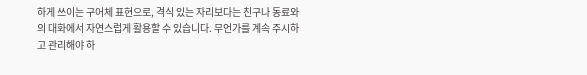하게 쓰이는 구어체 표현으로, 격식 있는 자리보다는 친구나 동료와의 대화에서 자연스럽게 활용할 수 있습니다. 무언가를 계속 주시하고 관리해야 하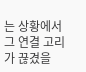는 상황에서 그 연결 고리가 끊겼을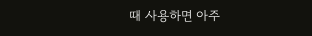때 사용하면 아주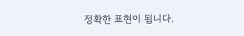정확한 표현이 됩니다.